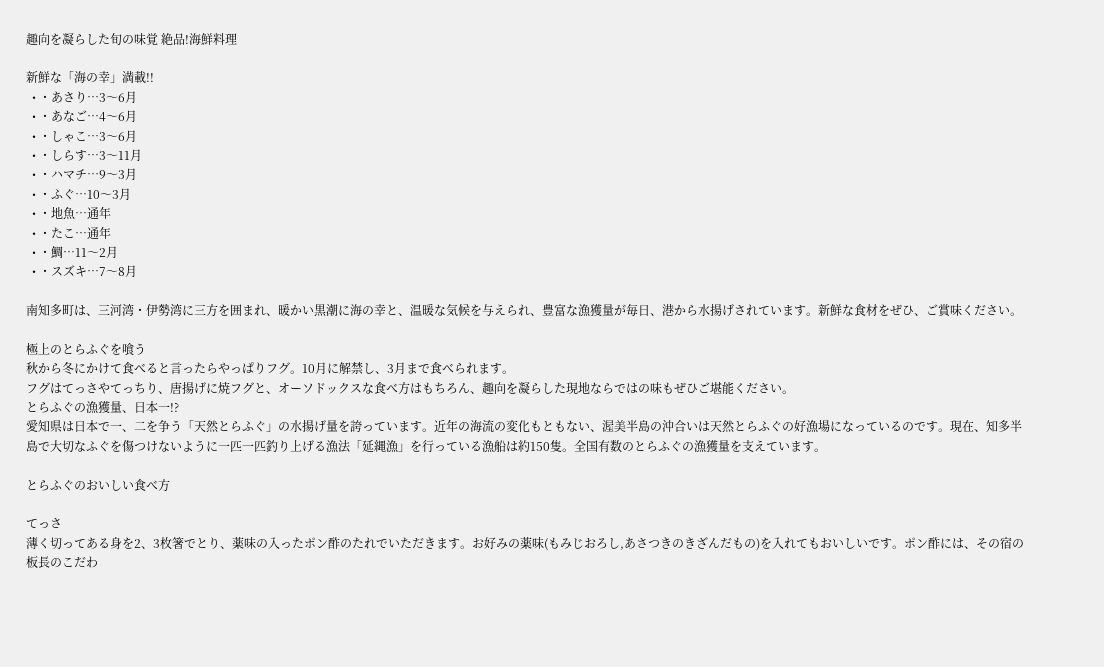趣向を凝らした旬の味覚 絶品!海鮮料理

新鮮な「海の幸」満載!!
  • ・あさり…3〜6月
  • ・あなご…4〜6月
  • ・しゃこ…3〜6月
  • ・しらす…3〜11月
  • ・ハマチ…9〜3月
  • ・ふぐ…10〜3月
  • ・地魚…通年
  • ・たこ…通年
  • ・鯛…11〜2月
  • ・スズキ…7〜8月

南知多町は、三河湾・伊勢湾に三方を囲まれ、暖かい黒潮に海の幸と、温暖な気候を与えられ、豊富な漁獲量が毎日、港から水揚げされています。新鮮な食材をぜひ、ご賞味ください。

極上のとらふぐを喰う
秋から冬にかけて食べると言ったらやっぱりフグ。10月に解禁し、3月まで食べられます。
フグはてっさやてっちり、唐揚げに焼フグと、オーソドックスな食べ方はもちろん、趣向を凝らした現地ならではの味もぜひご堪能ください。
とらふぐの漁獲量、日本一!?
愛知県は日本で一、二を争う「天然とらふぐ」の水揚げ量を誇っています。近年の海流の変化もともない、渥美半島の沖合いは天然とらふぐの好漁場になっているのです。現在、知多半島で大切なふぐを傷つけないように一匹一匹釣り上げる漁法「延縄漁」を行っている漁船は約150隻。全国有数のとらふぐの漁獲量を支えています。

とらふぐのおいしい食べ方

てっさ
薄く切ってある身を2、3枚箸でとり、薬味の入ったポン酢のたれでいただきます。お好みの薬味(もみじおろし,あさつきのきざんだもの)を入れてもおいしいです。ポン酢には、その宿の板長のこだわ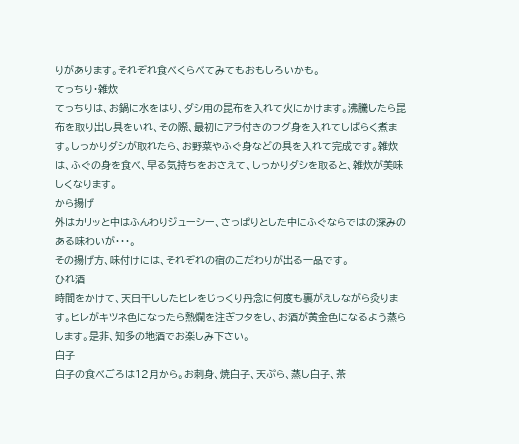りがあります。それぞれ食べくらべてみてもおもしろいかも。
てっちり・雑炊
てっちりは、お鍋に水をはり、ダシ用の昆布を入れて火にかけます。沸騰したら昆布を取り出し具をいれ、その際、最初にアラ付きのフグ身を入れてしばらく煮ます。しっかりダシが取れたら、お野菜やふぐ身などの具を入れて完成です。雑炊は、ふぐの身を食べ、早る気持ちをおさえて、しっかりダシを取ると、雑炊が美味しくなります。
から揚げ
外はカリッと中はふんわりジューシー、さっぱりとした中にふぐならではの深みのある味わいが・・・。
その揚げ方、味付けには、それぞれの宿のこだわりが出る一品です。
ひれ酒
時間をかけて、天日干ししたヒレをじっくり丹念に何度も裏がえしながら灸ります。ヒレがキツネ色になったら熱爛を注ぎフタをし、お酒が黄金色になるよう蒸らします。是非、知多の地酒でお楽しみ下さい。
白子
白子の食べごろは12月から。お刺身、焼白子、天ぷら、蒸し白子、茶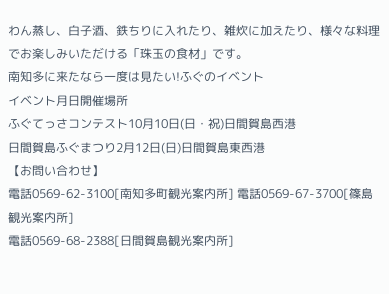わん蒸し、白子酒、鉄ちりに入れたり、雑炊に加えたり、様々な料理でお楽しみいただける「珠玉の食材」です。
南知多に来たなら一度は見たい!ふぐのイベント
イベント月日開催場所
ふぐてっさコンテスト10月10日(日・祝)日間賀島西港
日間賀島ふぐまつり2月12日(日)日間賀島東西港
【お問い合わせ】
電話0569-62-3100[南知多町観光案内所] 電話0569-67-3700[篠島観光案内所]
電話0569-68-2388[日間賀島観光案内所]